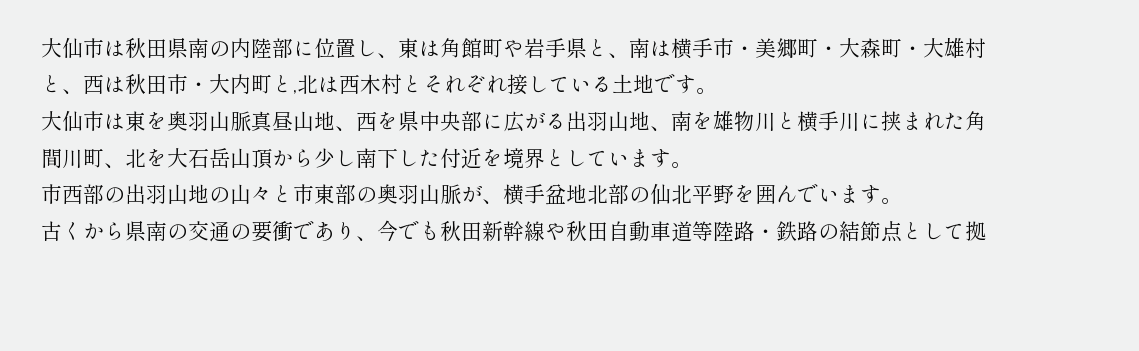大仙市は秋田県南の内陸部に位置し、東は角館町や岩手県と、南は横手市・美郷町・大森町・大雄村と、西は秋田市・大内町と,北は西木村とそれぞれ接している土地です。
大仙市は東を奥羽山脈真昼山地、西を県中央部に広がる出羽山地、南を雄物川と横手川に挟まれた角間川町、北を大石岳山頂から少し南下した付近を境界としています。
市西部の出羽山地の山々と市東部の奥羽山脈が、横手盆地北部の仙北平野を囲んでいます。
古くから県南の交通の要衝であり、今でも秋田新幹線や秋田自動車道等陸路・鉄路の結節点として拠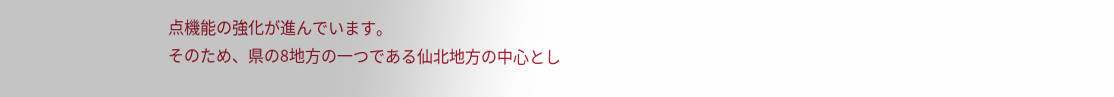点機能の強化が進んでいます。
そのため、県の8地方の一つである仙北地方の中心とし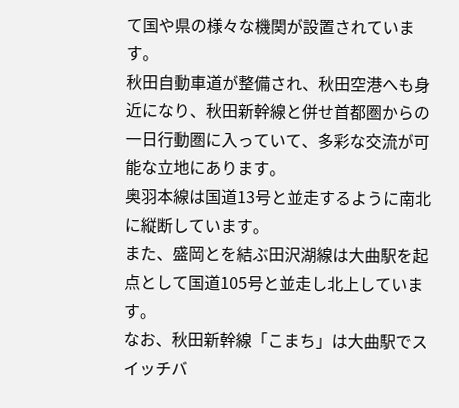て国や県の様々な機関が設置されています。
秋田自動車道が整備され、秋田空港へも身近になり、秋田新幹線と併せ首都圏からの一日行動圏に入っていて、多彩な交流が可能な立地にあります。
奥羽本線は国道13号と並走するように南北に縦断しています。
また、盛岡とを結ぶ田沢湖線は大曲駅を起点として国道105号と並走し北上しています。
なお、秋田新幹線「こまち」は大曲駅でスイッチバ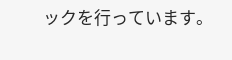ックを行っています。